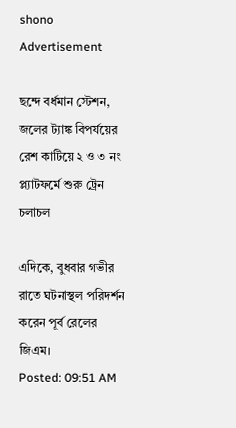shono
Advertisement

ছন্দে বর্ধমান স্টেশন, জলের ট্যাঙ্ক বিপর্যয়ের রেশ কাটিয়ে ২ ও ৩ নং প্ল্যাটফর্মে শুরু ট্রেন চলাচল

এদিকে, বুধবার গভীর রাতে ঘটনাস্থল পরিদর্শন করেন পূর্ব রেলের জিএম।
Posted: 09:51 AM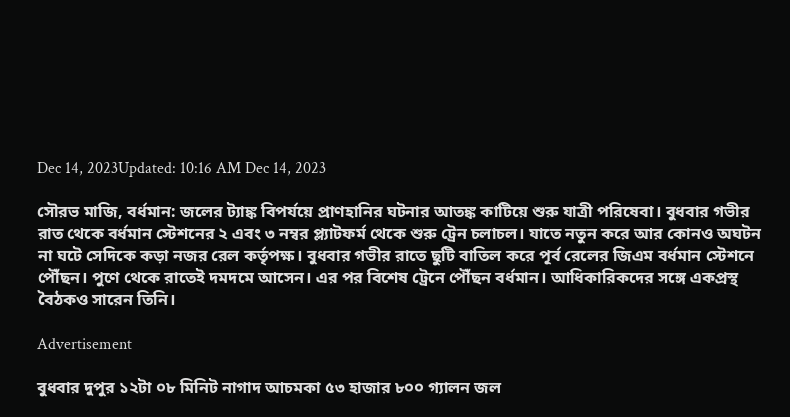Dec 14, 2023Updated: 10:16 AM Dec 14, 2023

সৌরভ মাজি, বর্ধমান: জলের ট্যাঙ্ক বিপর্যয়ে প্রাণহানির ঘটনার আতঙ্ক কাটিয়ে শুরু যাত্রী পরিষেবা। বুধবার গভীর রাত থেকে বর্ধমান স্টেশনের ২ এবং ৩ নম্বর প্ল্যাটফর্ম থেকে শুরু ট্রেন চলাচল। যাতে নতুন করে আর কোনও অঘটন না ঘটে সেদিকে কড়া নজর রেল কর্তৃপক্ষ। বুধবার গভীর রাতে ছুটি বাতিল করে পূর্ব রেলের জিএম বর্ধমান স্টেশনে পৌঁছন। পুণে থেকে রাতেই দমদমে আসেন। এর পর বিশেষ ট্রেনে পৌঁছন বর্ধমান। আধিকারিকদের সঙ্গে একপ্রস্থ বৈঠকও সারেন তিনি।

Advertisement

বুধবার দুপুর ১২টা ০৮ মিনিট নাগাদ আচমকা ৫৩ হাজার ৮০০ গ্যালন জল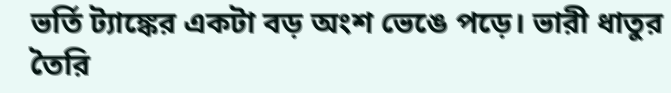ভর্তি ট্যাঙ্কের একটা বড় অংশ ভেঙে পড়ে। ভারী ধাতুর তৈরি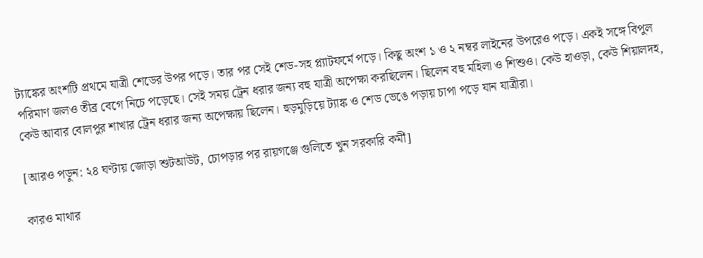ট্যাঙ্কের অংশটি প্রথমে যাত্রী শেডের উপর পড়ে। তার পর সেই শেড-সহ প্ল্যাটফর্মে পড়ে। কিছু অংশ ১ ও ২ নম্বর লাইনের উপরেও পড়ে। একই সঙ্গে বিপুল পরিমাণ জলও তীব্র বেগে নিচে পড়েছে। সেই সময় ট্রেন ধরার জন্য বহু যাত্রী অপেক্ষা করছিলেন। ছিলেন বহু মহিলা ও শিশুও। কেউ হাওড়া, কেউ শিয়ালদহ, কেউ আবার বোলপুর শাখার ট্রেন ধরার জন্য অপেক্ষায় ছিলেন। হুড়মুড়িয়ে ট্যাঙ্ক ও শেড ভেঙে পড়ায় চাপা পড়ে যান যাত্রীরা।

[আরও পড়ুন: ২৪ ঘণ্টায় জোড়া শুটআউট, চোপড়ার পর রায়গঞ্জে গুলিতে খুন সরকারি কর্মী]

কারও মাথার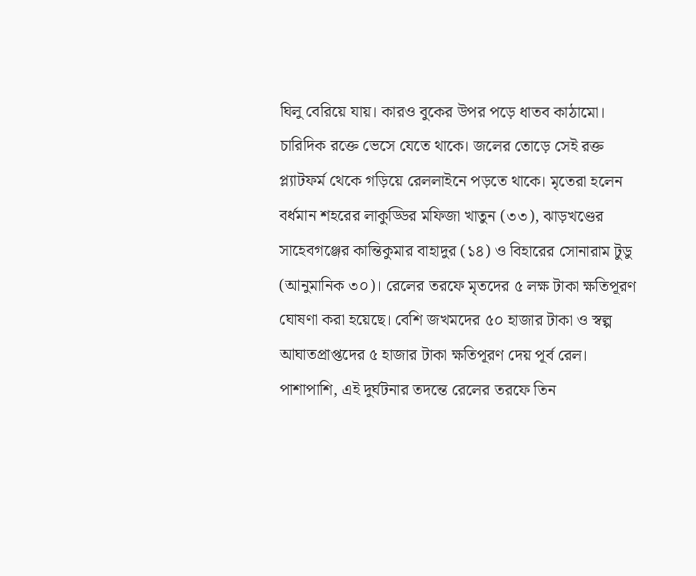ঘিলু বেরিয়ে যায়। কারও বুকের উপর পড়ে ধাতব কাঠামো। চারিদিক রক্তে ভেসে যেতে থাকে। জলের তোড়ে সেই রক্ত প্ল্যাটফর্ম থেকে গড়িয়ে রেললাইনে পড়তে থাকে। মৃতেরা হলেন বর্ধমান শহরের লাকুড্ডির মফিজা খাতুন (৩৩), ঝাড়খণ্ডের সাহেবগঞ্জের কান্তিকুমার বাহাদুর (১৪) ও বিহারের সোনারাম টুডু (আনুমানিক ৩০)। রেলের তরফে মৃতদের ৫ লক্ষ টাকা ক্ষতিপূরণ ঘোষণা করা হয়েছে। বেশি জখমদের ৫০ হাজার টাকা ও স্বল্প আঘাতপ্রাপ্তদের ৫ হাজার টাকা ক্ষতিপূরণ দেয় পূর্ব রেল। পাশাপাশি, এই দুর্ঘটনার তদন্তে রেলের তরফে তিন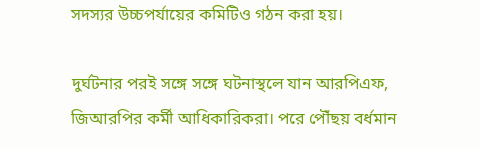সদস্যর উচ্চপর্যায়ের কমিটিও গঠন করা হয়।

দুর্ঘটনার পরই সঙ্গে সঙ্গে ঘটনাস্থলে যান আরপিএফ, জিআরপির কর্মী আধিকারিকরা। পরে পৌঁছয় বর্ধমান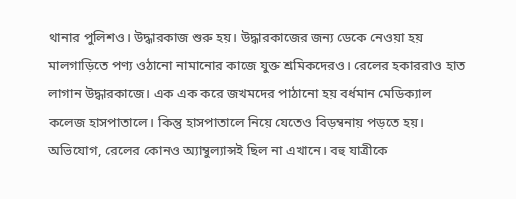থানার পুলিশও। উদ্ধারকাজ শুরু হয়। উদ্ধারকাজের জন্য ডেকে নেওয়া হয় মালগাড়িতে পণ্য ওঠানো নামানোর কাজে যুক্ত শ্রমিকদেরও। রেলের হকাররাও হাত লাগান উদ্ধারকাজে। এক এক করে জখমদের পাঠানো হয় বর্ধমান মেডিক্যাল কলেজ হাসপাতালে। কিন্তু হাসপাতালে নিয়ে যেতেও বিড়ম্বনায় পড়তে হয়। অভিযোগ, রেলের কোনও অ্যাম্বুল্যান্সই ছিল না এখানে। বহু যাত্রীকে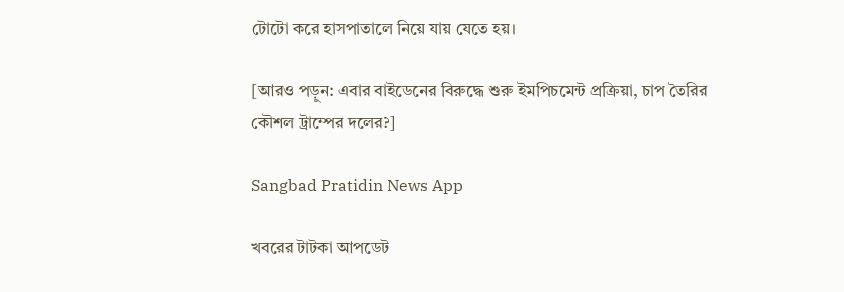টোটো করে হাসপাতালে নিয়ে যায় যেতে হয়।

[আরও পড়ুন: এবার বাইডেনের বিরুদ্ধে শুরু ইমপিচমেন্ট প্রক্রিয়া, চাপ তৈরির কৌশল ট্রাম্পের দলের?]

Sangbad Pratidin News App

খবরের টাটকা আপডেট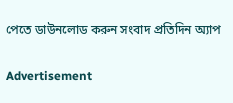পেতে ডাউনলোড করুন সংবাদ প্রতিদিন অ্যাপ

Advertisement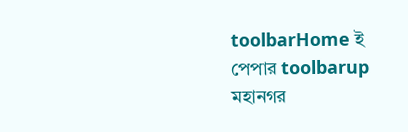toolbarHome ই পেপার toolbarup মহানগর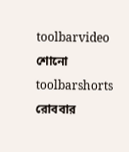toolbarvideo শোনো toolbarshorts রোববার